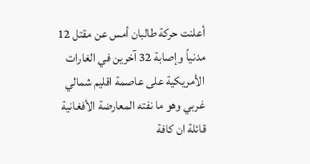أعلنت حركة طالبان أمس عن مقتل 12 مدنياً وإصابة 32 آخرين في الغارات الأمريكية على عاصمة اقليم شمالي غربي وهو ما نفته المعارضة الأفغانية قائلة ان كافة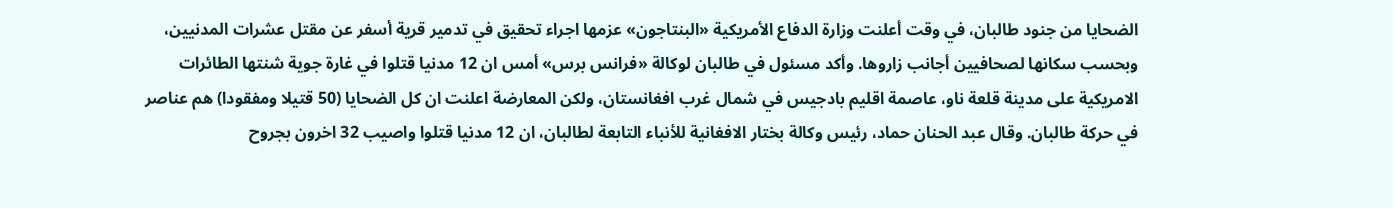الضحايا من جنود طالبان، في وقت أعلنت وزارة الدفاع الأمريكية «البنتاجون» عزمها اجراء تحقيق في تدمير قرية أسفر عن مقتل عشرات المدنيين، وبحسب سكانها لصحافيين أجانب زاروها. وأكد مسئول في طالبان لوكالة «فرانس برس» أمس ان 12 مدنيا قتلوا في غارة جوية شنتها الطائرات الامريكية على مدينة قلعة ناو، عاصمة اقليم بادجيس في شمال غرب افغانستان، ولكن المعارضة اعلنت ان كل الضحايا (50 قتيلا ومفقودا) هم عناصر في حركة طالبان. وقال عبد الحنان حماد، رئيس وكالة بختار الافغانية للأنباء التابعة لطالبان، ان 12 مدنيا قتلوا واصيب 32 اخرون بجروح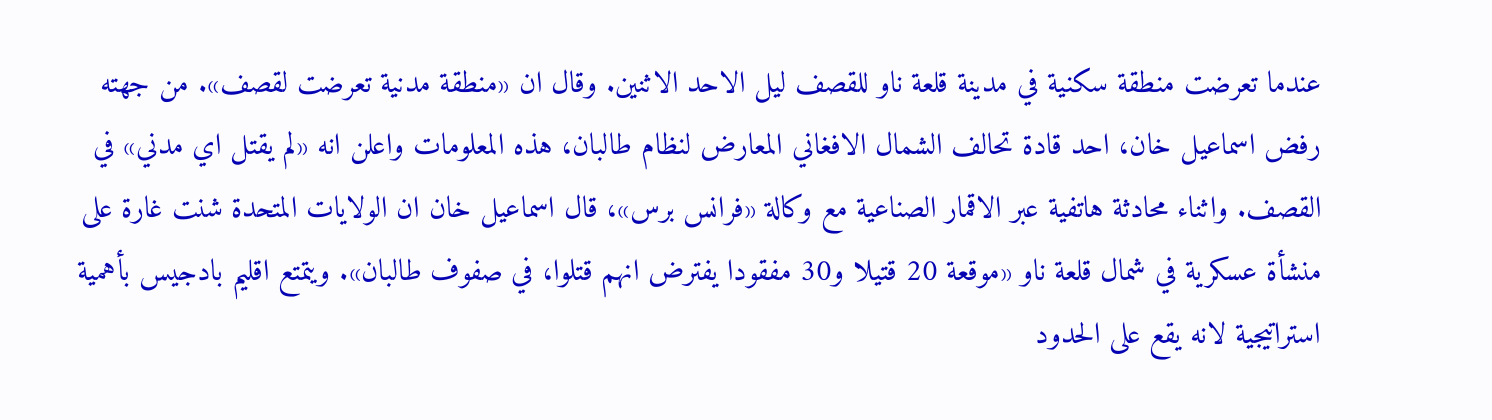عندما تعرضت منطقة سكنية في مدينة قلعة ناو للقصف ليل الاحد الاثنين. وقال ان «منطقة مدنية تعرضت لقصف». من جهته رفض اسماعيل خان، احد قادة تحالف الشمال الافغاني المعارض لنظام طالبان، هذه المعلومات واعلن انه «لم يقتل اي مدني» في القصف. واثناء محادثة هاتفية عبر الاقمار الصناعية مع وكالة «فرانس برس»، قال اسماعيل خان ان الولايات المتحدة شنت غارة على منشأة عسكرية في شمال قلعة ناو «موقعة 20 قتيلا و30 مفقودا يفترض انهم قتلوا، في صفوف طالبان». ويتمتع اقليم بادجيس بأهمية استراتيجية لانه يقع على الحدود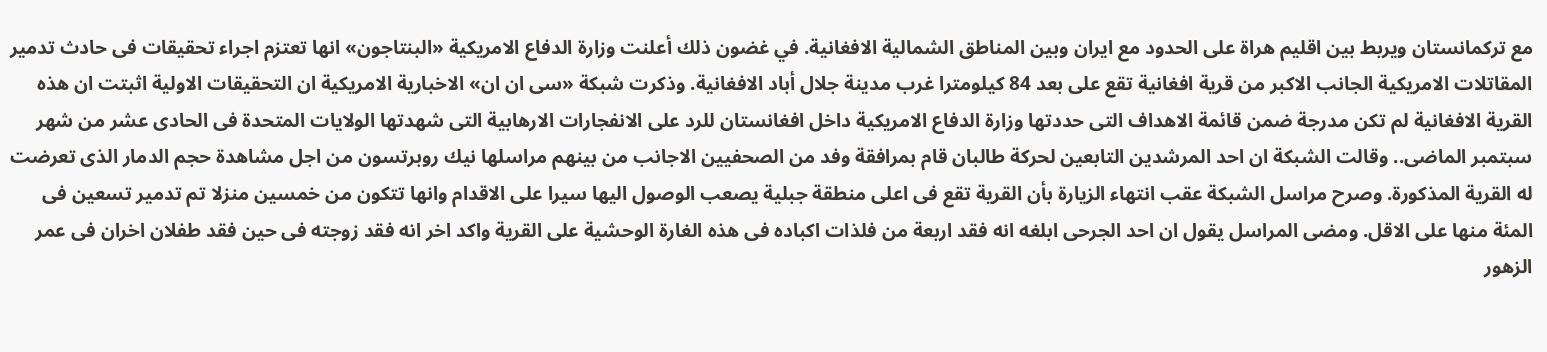مع تركمانستان ويربط بين اقليم هراة على الحدود مع ايران وبين المناطق الشمالية الافغانية. في غضون ذلك أعلنت وزارة الدفاع الامريكية «البنتاجون» انها تعتزم اجراء تحقيقات فى حادث تدمير المقاتلات الامريكية الجانب الاكبر من قرية افغانية تقع على بعد 84 كيلومترا غرب مدينة جلال أباد الافغانية. وذكرت شبكة «سى ان ان» الاخبارية الامريكية ان التحقيقات الاولية اثبتت ان هذه القرية الافغانية لم تكن مدرجة ضمن قائمة الاهداف التى حددتها وزارة الدفاع الامريكية داخل افغانستان للرد على الانفجارات الارهابية التى شهدتها الولايات المتحدة فى الحادى عشر من شهر سبتمبر الماضى.. وقالت الشبكة ان احد المرشدين التابعين لحركة طالبان قام بمرافقة وفد من الصحفيين الاجانب من بينهم مراسلها نيك روبرتسون من اجل مشاهدة حجم الدمار الذى تعرضت له القرية المذكورة. وصرح مراسل الشبكة عقب انتهاء الزيارة بأن القرية تقع فى اعلى منطقة جبلية يصعب الوصول اليها سيرا على الاقدام وانها تتكون من خمسين منزلا تم تدمير تسعين فى المئة منها على الاقل. ومضى المراسل يقول ان احد الجرحى ابلغه انه فقد اربعة من فلذات اكباده فى هذه الغارة الوحشية على القرية واكد اخر انه فقد زوجته فى حين فقد طفلان اخران فى عمر الزهور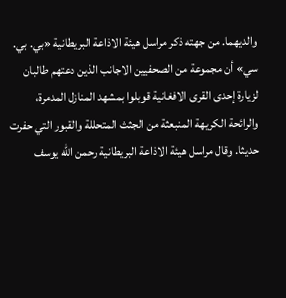والديهما. من جهته ذكر مراسل هيئة الاذاعة البريطانية «بي. بي. سي» أن مجموعة من الصحفيين الاجانب الذين دعتهم طالبان لزيارة إحدى القرى الافغانية قوبلوا بمشهد المنازل المدمرة، والرائحة الكريهة المنبعثة من الجثث المتحللة والقبور التي حفرت حديثا. وقال مراسل هيئة الاذاعة البريطانية رحمن الله يوسف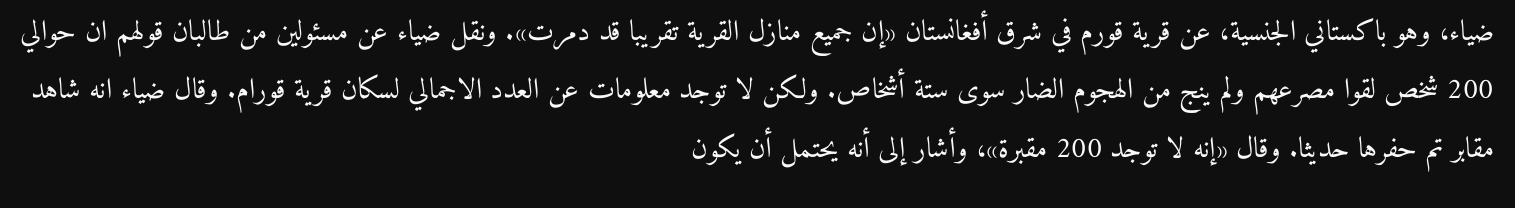ضياء، وهو باكستاني الجنسية، عن قرية قورم في شرق أفغانستان «إن جميع منازل القرية تقريبا قد دمرت». ونقل ضياء عن مسئولين من طالبان قولهم ان حوالي 200 شخص لقوا مصرعهم ولم ينج من الهجوم الضار سوى ستة أشخاص. ولكن لا توجد معلومات عن العدد الاجمالي لسكان قرية قورام. وقال ضياء انه شاهد مقابر تم حفرها حديثا. وقال «إنه لا توجد 200 مقبرة»، وأشار إلى أنه يحتمل أن يكون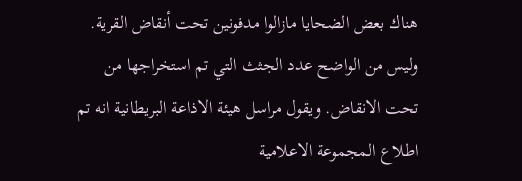هناك بعض الضحايا مازالوا مدفونين تحت أنقاض القرية. وليس من الواضح عدد الجثث التي تم استخراجها من تحت الانقاض. ويقول مراسل هيئة الاذاعة البريطانية انه تم اطلاع المجموعة الاعلامية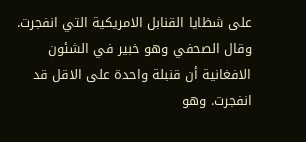على شظايا القنابل الامريكية التي انفجرت. وقال الصحفي وهو خبير في الشئون الافغانية أن قنبلة واحدة على الاقل قد انفجرت. وهو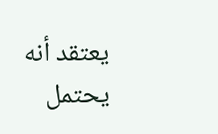يعتقد أنه يحتمل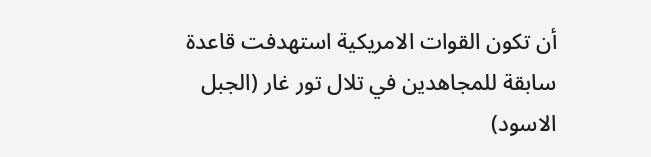أن تكون القوات الامريكية استهدفت قاعدة سابقة للمجاهدين في تلال تور غار (الجبل الاسود)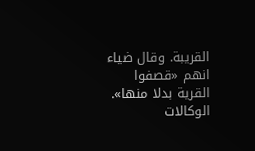القريبة. وقال ضياء انهم «قصفوا القرية بدلا منها». الوكالات